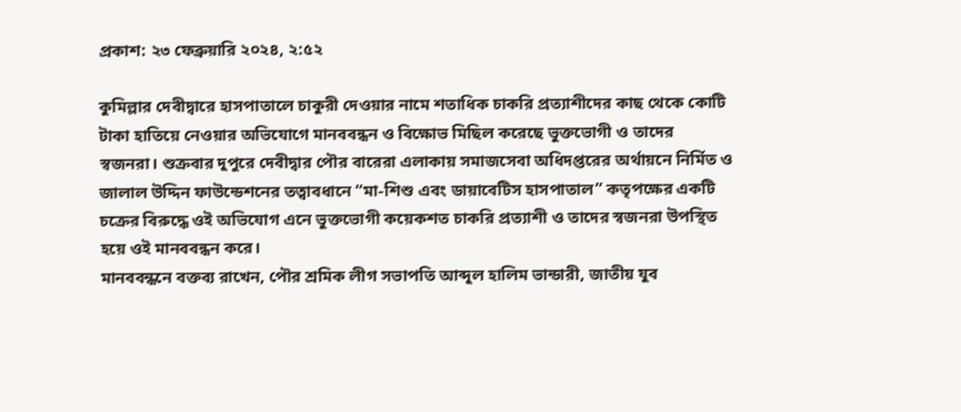প্রকাশ: ২৩ ফেব্রুয়ারি ২০২৪, ২:৫২

কুমিল্লার দেবীদ্বারে হাসপাতালে চাকুরী দেওয়ার নামে শতাধিক চাকরি প্রত্যাশীদের কাছ থেকে কোটি টাকা হাতিয়ে নেওয়ার অভিযোগে মানববন্ধন ও বিক্ষোভ মিছিল করেছে ভুক্তভোগী ও তাদের স্বজনরা। শুক্রবার দুপুরে দেবীদ্বার পৌর বারেরা এলাকায় সমাজসেবা অধিদপ্তরের অর্থায়নে নির্মিত ও জালাল উদ্দিন ফাউন্ডেশনের তত্বাবধানে “মা-শিশু এবং ডায়াবেটিস হাসপাতাল” কতৃপক্ষের একটি চক্রের বিরুদ্ধে ওই অভিযোগ এনে ভুক্তভোগী কয়েকশত চাকরি প্রত্যাশী ও তাদের স্বজনরা উপস্থিত হয়ে ওই মানববন্ধন করে।
মানববন্ধনে বক্তব্য রাখেন, পৌর শ্রমিক লীগ সভাপতি আব্দুল হালিম ভান্ডারী, জাতীয় যুব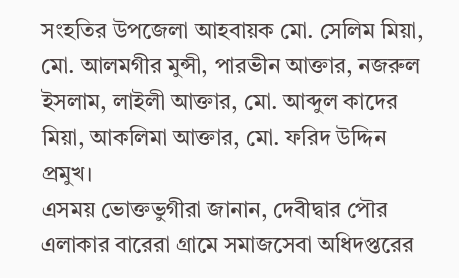সংহতির উপজেলা আহবায়ক মো. সেলিম মিয়া, মো. আলমগীর মুন্সী, পারভীন আক্তার, নজরুল ইসলাম, লাইলী আক্তার, মো. আব্দুল কাদের মিয়া, আকলিমা আক্তার, মো. ফরিদ উদ্দিন প্রমুখ।
এসময় ভোক্তভুগীরা জানান, দেবীদ্বার পৌর এলাকার বারেরা গ্রামে সমাজসেবা অধিদপ্তরের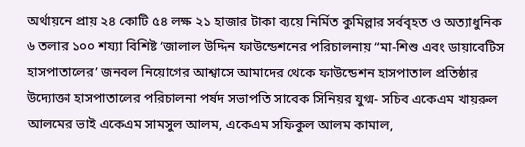অর্থায়নে প্রায় ২৪ কোটি ৫৪ লক্ষ ২১ হাজার টাকা ব্যয়ে নির্মিত কুমিল্লার সর্ববৃহত ও অত্যাধুনিক ৬ তলার ১০০ শয্যা বিশিষ্ট ‘জালাল উদ্দিন ফাউন্ডেশনের পরিচালনায় “মা-শিশু এবং ডায়াবেটিস হাসপাতালের’ জনবল নিয়োগের আশ্বাসে আমাদের থেকে ফাউন্ডেশন হাসপাতাল প্রতিষ্ঠার উদ্যোক্তা হাসপাতালের পরিচালনা পর্ষদ সভাপতি সাবেক সিনিয়র যুগ্ম- সচিব একেএম খায়রুল আলমের ভাই একেএম সামসুল আলম, একেএম সফিকুল আলম কামাল,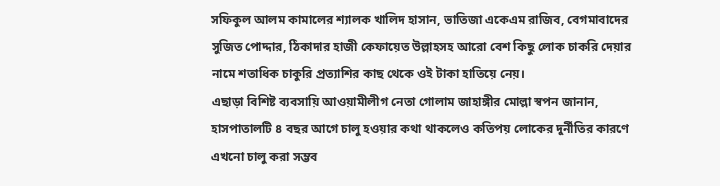সফিকুল আলম কামালের শ্যালক খালিদ হাসান, ভাতিজা একেএম রাজিব, বেগমাবাদের সুজিত পোদ্দার, ঠিকাদার হাজী কেফায়েত উল্লাহসহ আরো বেশ কিছু লোক চাকরি দেয়ার নামে শতাধিক চাকুরি প্রত্যাশির কাছ থেকে ওই টাকা হাতিয়ে নেয়।
এছাড়া বিশিষ্ট ব্যবসায়ি আওয়ামীলীগ নেতা গোলাম জাহাঙ্গীর মোল্লা স্বপন জানান, হাসপাতালটি ৪ বছর আগে চালু হওয়ার কথা থাকলেও কতিপয় লোকের দুর্নীতির কারণে এখনো চালু করা সম্ভব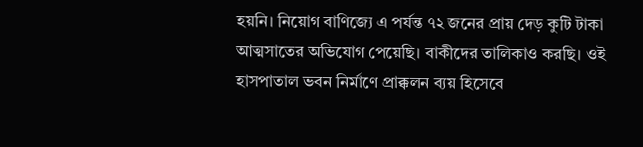হয়নি। নিয়োগ বাণিজ্যে এ পর্যন্ত ৭২ জনের প্রায় দেড় কুটি টাকা আত্মসাতের অভিযোগ পেয়েছি। বাকীদের তালিকাও করছি। ওই হাসপাতাল ভবন নির্মাণে প্রাক্কলন ব্যয় হিসেবে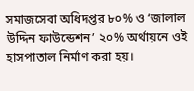সমাজসেবা অধিদপ্তর ৮০% ও ‘জালাল উদ্দিন ফাউন্ডেশন’ ২০% অর্থায়নে ওই হাসপাতাল নির্মাণ করা হয়।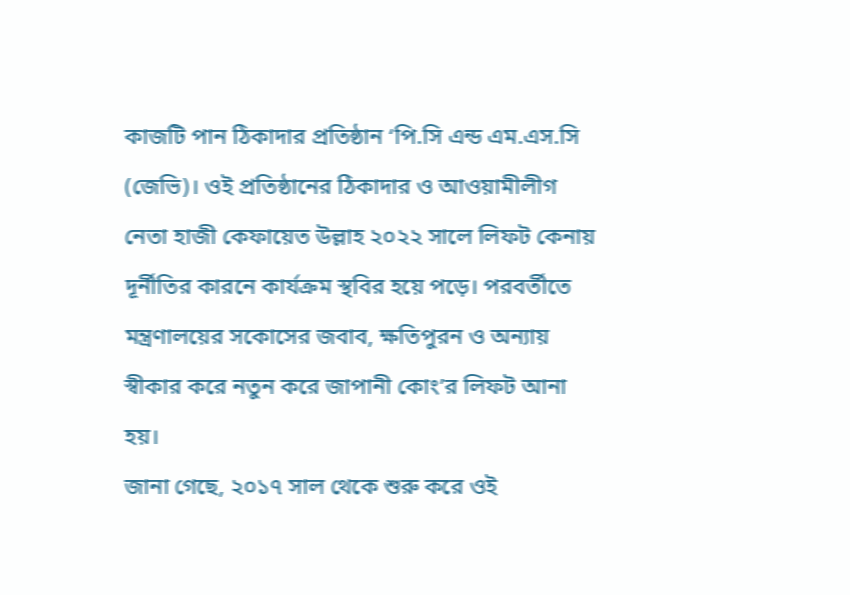কাজটি পান ঠিকাদার প্রতিষ্ঠান ‘পি.সি এন্ড এম.এস.সি (জেভি)। ওই প্রতিষ্ঠানের ঠিকাদার ও আওয়ামীলীগ নেতা হাজী কেফায়েত উল্লাহ ২০২২ সালে লিফট কেনায় দূর্নীতির কারনে কার্যক্রম স্থবির হয়ে পড়ে। পরবর্তীতে মন্ত্রণালয়ের সকোসের জবাব, ক্ষতিপুরন ও অন্যায় স্বীকার করে নতুন করে জাপানী কোং’র লিফট আনা হয়।
জানা গেছে, ২০১৭ সাল থেকে শুরু করে ওই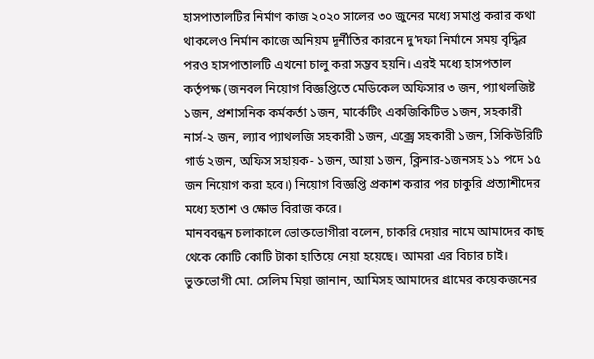হাসপাতালটির নির্মাণ কাজ ২০২০ সালের ৩০ জুনের মধ্যে সমাপ্ত করার কথা থাকলেও নির্মান কাজে অনিয়ম দূর্নীতির কারনে দু’দফা নির্মানে সময় বৃদ্ধির পরও হাসপাতালটি এখনো চালু করা সম্ভব হয়নি। এরই মধ্যে হাসপতাল কর্তৃপক্ষ (জনবল নিয়োগ বিজ্ঞপ্তিতে মেডিকেল অফিসার ৩ জন, প্যাথলজিষ্ট ১জন, প্রশাসনিক কর্মকর্তা ১জন, মার্কেটিং একজিকিটিভ ১জন, সহকারী নার্স-২ জন, ল্যাব প্যাথলজি সহকারী ১জন, এক্স্রে সহকারী ১জন, সিকিউরিটি গার্ড ২জন, অফিস সহায়ক- ১জন, আয়া ১জন, ক্লিনার-১জনসহ ১১ পদে ১৫ জন নিয়োগ করা হবে।) নিয়োগ বিজ্ঞপ্তি প্রকাশ করার পর চাকুরি প্রত্যাশীদের মধ্যে হতাশ ও ক্ষোভ বিরাজ করে।
মানববন্ধন চলাকালে ভোক্তভোগীরা বলেন, চাকরি দেয়ার নামে আমাদের কাছ থেকে কোটি কোটি টাকা হাতিয়ে নেয়া হয়েছে। আমরা এর বিচার চাই।
ভুক্তভোগী মো. সেলিম মিয়া জানান, আমিসহ আমাদের গ্রামের কয়েকজনের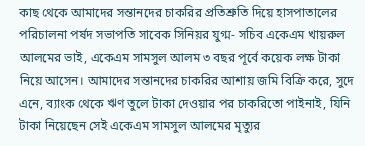কাছ থেকে আমাদের সন্তানদের চাকরির প্রতিশ্রুতি দিয়ে হাসপাতালের পরিচালনা পর্ষদ সভাপতি সাবেক সিনিয়র যুগ্ম- সচিব একেএম খায়রুল আলমের ভাই, একেএম সামসুল আলম ৩ বছর পূর্বে কয়েক লক্ষ টাকা নিয়ে আসেন। আমাদের সন্তানদের চাকরির আশায় জমি বিক্রি করে, সুদে এনে, ব্যাংক থেকে ঋণ তুলে টাকা দেওয়ার পর চাকরিতো পাইনাই, যিনি টাকা নিয়েছেন সেই একেএম সামসুল আলমের মৃত্যুর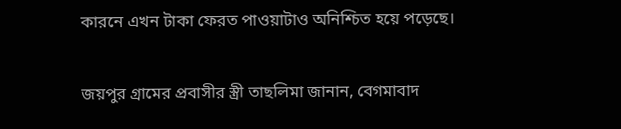কারনে এখন টাকা ফেরত পাওয়াটাও অনিশ্চিত হয়ে পড়েছে।

জয়পুর গ্রামের প্রবাসীর স্ত্রী তাছলিমা জানান, বেগমাবাদ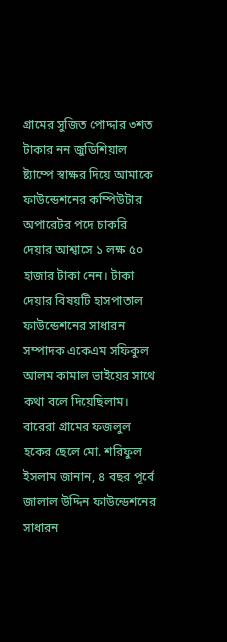গ্রামের সুজিত পোদ্দার ৩শত টাকার নন জুডিশিয়াল ষ্ট্যাম্পে স্বাক্ষর দিয়ে আমাকে ফাউন্ডেশনের কম্পিউটার অপারেটর পদে চাকরি দেয়ার আশ্বাসে ১ লক্ষ ৫০ হাজার টাকা নেন। টাকা দেয়ার বিষয়টি হাসপাতাল ফাউন্ডেশনের সাধারন সম্পাদক একেএম সফিকুল আলম কামাল ভাইয়ের সাথে কথা বলে দিয়েছিলাম।
বারেরা গ্রামের ফজলুল হকের ছেলে মো. শরিফুল ইসলাম জানান, ৪ বছর পূর্বে জালাল উদ্দিন ফাউন্ডেশনের সাধারন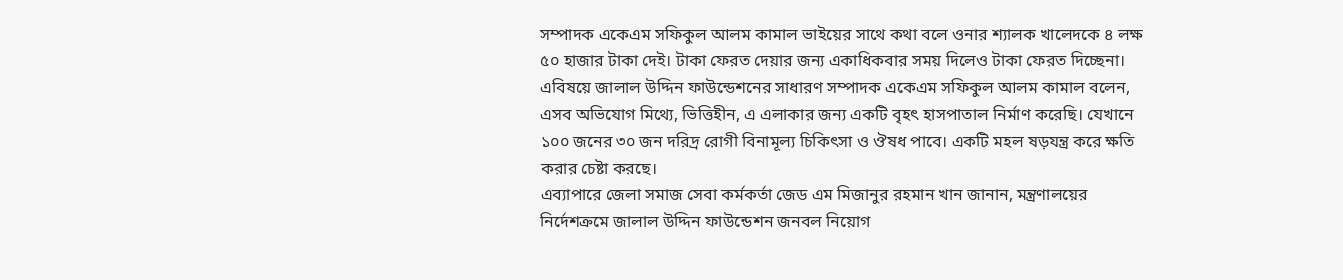সম্পাদক একেএম সফিকুল আলম কামাল ভাইয়ের সাথে কথা বলে ওনার শ্যালক খালেদকে ৪ লক্ষ ৫০ হাজার টাকা দেই। টাকা ফেরত দেয়ার জন্য একাধিকবার সময় দিলেও টাকা ফেরত দিচ্ছেনা।
এবিষয়ে জালাল উদ্দিন ফাউন্ডেশনের সাধারণ সম্পাদক একেএম সফিকুল আলম কামাল বলেন, এসব অভিযোগ মিথ্যে, ভিত্তিহীন, এ এলাকার জন্য একটি বৃহৎ হাসপাতাল নির্মাণ করেছি। যেখানে ১০০ জনের ৩০ জন দরিদ্র রোগী বিনামূল্য চিকিৎসা ও ঔষধ পাবে। একটি মহল ষড়যন্ত্র করে ক্ষতি করার চেষ্টা করছে।
এব্যাপারে জেলা সমাজ সেবা কর্মকর্তা জেড এম মিজানুর রহমান খান জানান, মন্ত্রণালয়ের নির্দেশক্রমে জালাল উদ্দিন ফাউন্ডেশন জনবল নিয়োগ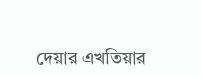দেয়ার এখতিয়ার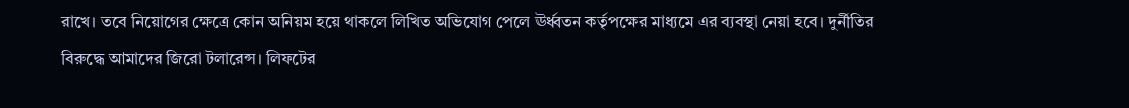রাখে। তবে নিয়োগের ক্ষেত্রে কোন অনিয়ম হয়ে থাকলে লিখিত অভিযোগ পেলে ঊর্ধ্বতন কর্তৃপক্ষের মাধ্যমে এর ব্যবস্থা নেয়া হবে। দুর্নীতির বিরুদ্ধে আমাদের জিরো টলারেন্স। লিফটের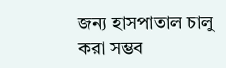জন্য হাসপাতাল চালু করা সম্ভব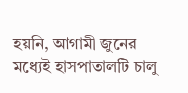হয়নি, আগামী জুনের মধ্যেই হাসপাতালটি চালু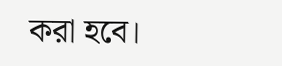করা হবে।